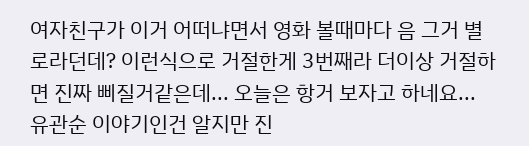여자친구가 이거 어떠냐면서 영화 볼때마다 음 그거 별로라던데? 이런식으로 거절한게 3번째라 더이상 거절하면 진짜 삐질거같은데... 오늘은 항거 보자고 하네요... 유관순 이야기인건 알지만 진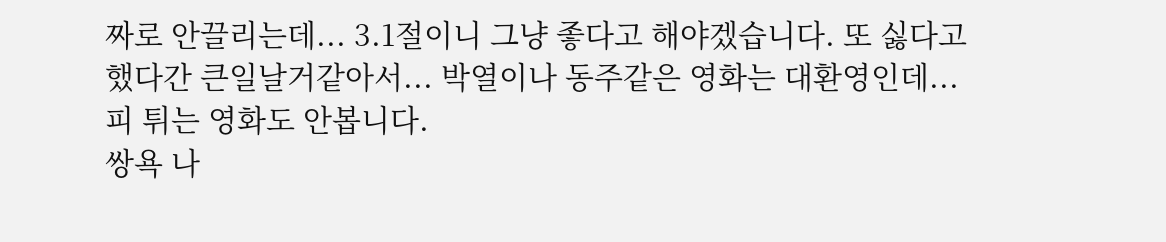짜로 안끌리는데... 3.1절이니 그냥 좋다고 해야겠습니다. 또 싫다고 했다간 큰일날거같아서... 박열이나 동주같은 영화는 대환영인데...
피 튀는 영화도 안봅니다.
쌍욕 나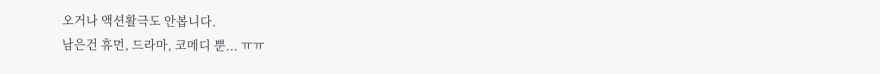오거나 액션활극도 안봅니다.
남은건 휴먼, 드라마, 코메디 뿐... ㅠㅠ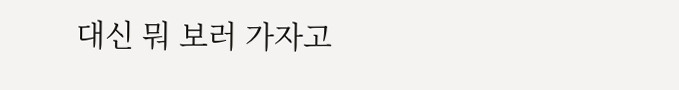대신 뭐 보러 가자고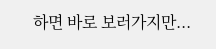하면 바로 보러가지만...